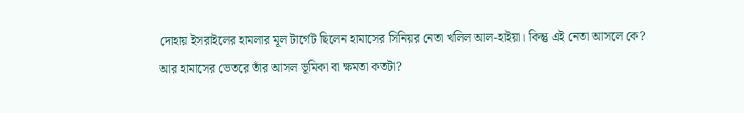দোহায় ইসরাইলের হামলার মূল টার্গেট ছিলেন হামাসের সিনিয়র নেতা খলিল আল-হাইয়া। কিন্তু এই নেতা আসলে কে? আর হামাসের ভেতরে তাঁর আসল ভূমিকা বা ক্ষমতা কতটা?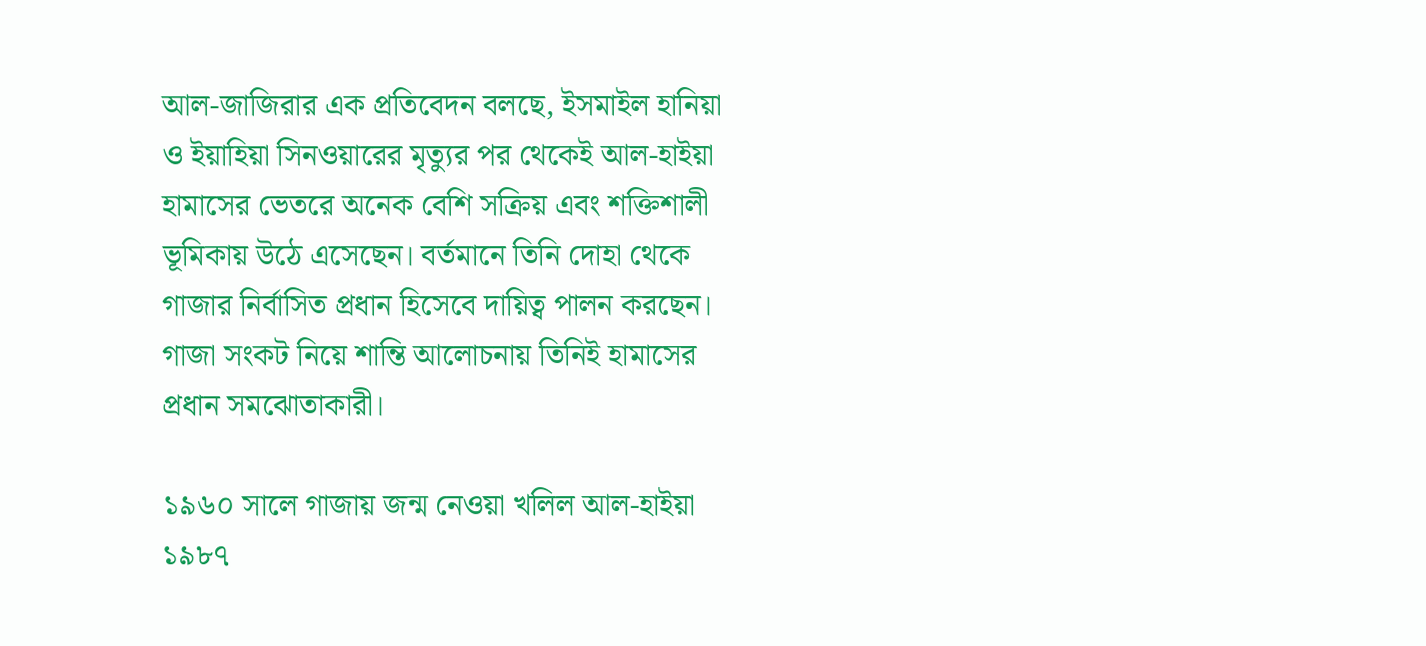আল-জাজিরার এক প্রতিবেদন বলছে, ইসমাইল হানিয়া ও ইয়াহিয়া সিনওয়ারের মৃত্যুর পর থেকেই আল-হাইয়া হামাসের ভেতরে অনেক বেশি সক্রিয় এবং শক্তিশালী ভূমিকায় উঠে এসেছেন। বর্তমানে তিনি দোহা থেকে গাজার নির্বাসিত প্রধান হিসেবে দায়িত্ব পালন করছেন। গাজা সংকট নিয়ে শান্তি আলোচনায় তিনিই হামাসের প্রধান সমঝোতাকারী।

১৯৬০ সালে গাজায় জন্ম নেওয়া খলিল আল-হাইয়া ১৯৮৭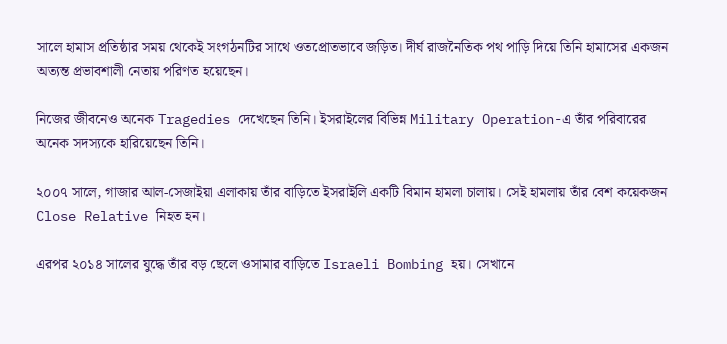সালে হামাস প্রতিষ্ঠার সময় থেকেই সংগঠনটির সাথে ওতপ্রোতভাবে জড়িত। দীর্ঘ রাজনৈতিক পথ পাড়ি দিয়ে তিনি হামাসের একজন অত্যন্ত প্রভাবশালী নেতায় পরিণত হয়েছেন।

নিজের জীবনেও অনেক Tragedies দেখেছেন তিনি। ইসরাইলের বিভিন্ন Military Operation-এ তাঁর পরিবারের অনেক সদস্যকে হারিয়েছেন তিনি।

২০০৭ সালে, গাজার আল-সেজাইয়া এলাকায় তাঁর বাড়িতে ইসরাইলি একটি বিমান হামলা চালায়। সেই হামলায় তাঁর বেশ কয়েকজন Close Relative নিহত হন।

এরপর ২০১৪ সালের যুদ্ধে তাঁর বড় ছেলে ওসামার বাড়িতে Israeli Bombing হয়। সেখানে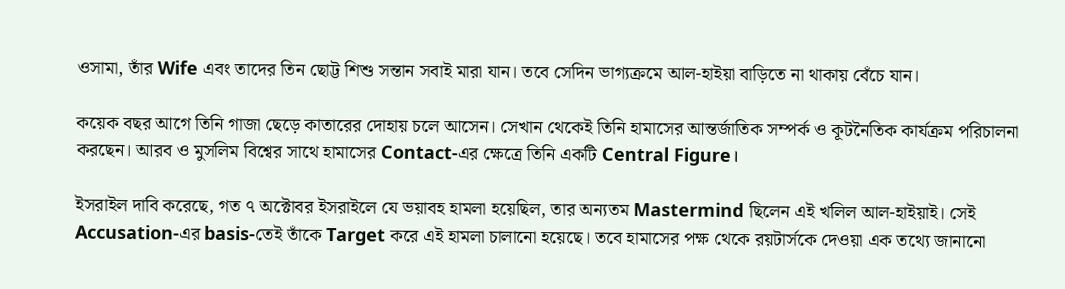ওসামা, তাঁর Wife এবং তাদের তিন ছোট্ট শিশু সন্তান সবাই মারা যান। তবে সেদিন ভাগ্যক্রমে আল-হাইয়া বাড়িতে না থাকায় বেঁচে যান।

কয়েক বছর আগে তিনি গাজা ছেড়ে কাতারের দোহায় চলে আসেন। সেখান থেকেই তিনি হামাসের আন্তর্জাতিক সম্পর্ক ও কূটনৈতিক কার্যক্রম পরিচালনা করছেন। আরব ও মুসলিম বিশ্বের সাথে হামাসের Contact-এর ক্ষেত্রে তিনি একটি Central Figure।

ইসরাইল দাবি করেছে, গত ৭ অক্টোবর ইসরাইলে যে ভয়াবহ হামলা হয়েছিল, তার অন্যতম Mastermind ছিলেন এই খলিল আল-হাইয়াই। সেই Accusation-এর basis-তেই তাঁকে Target করে এই হামলা চালানো হয়েছে। তবে হামাসের পক্ষ থেকে রয়টার্সকে দেওয়া এক তথ্যে জানানো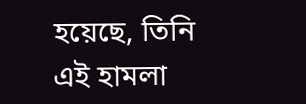হয়েছে, তিনি এই হামলা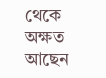থেকে অক্ষত আছেন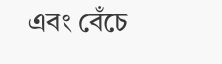এবং বেঁচে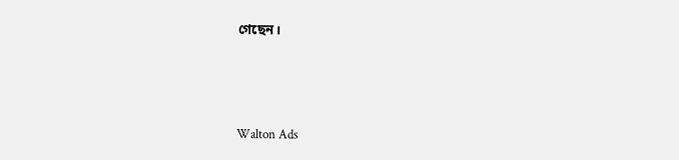গেছেন।



Walton Ads